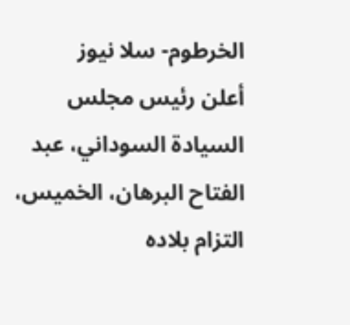الخرطوم- سلا نيوز
أعلن رئيس مجلس السيادة السوداني، عبد الفتاح البرهان، الخميس، التزام بلاده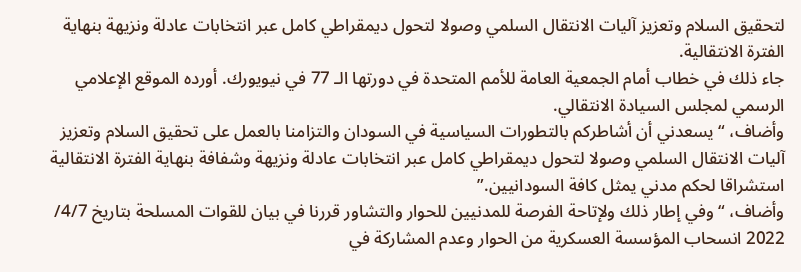لتحقيق السلام وتعزيز آليات الانتقال السلمي وصولا لتحول ديمقراطي كامل عبر انتخابات عادلة ونزيهة بنهاية الفترة الانتقالية.
جاء ذلك في خطاب أمام الجمعية العامة للأمم المتحدة في دورتها الـ 77 في نيويورك. أورده الموقع الإعلامي الرسمي لمجلس السيادة الانتقالي.
وأضاف، “يسعدني أن أشاطركم بالتطورات السياسية في السودان والتزامنا بالعمل على تحقيق السلام وتعزيز آليات الانتقال السلمي وصولا لتحول ديمقراطي كامل عبر انتخابات عادلة ونزيهة وشفافة بنهاية الفترة الانتقالية استشراقا لحكم مدني يمثل كافة السودانيين.”
وأضاف، “وفي إطار ذلك ولإتاحة الفرصة للمدنيين للحوار والتشاور قررنا في بيان للقوات المسلحة بتاريخ 4/7/ 2022 انسحاب المؤسسة العسكرية من الحوار وعدم المشاركة في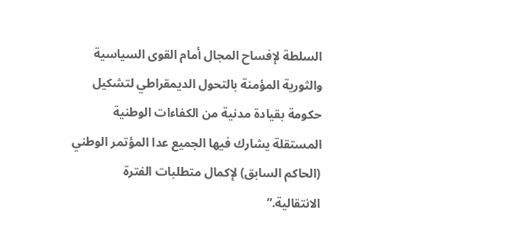السلطة لإفساح المجال أمام القوى السياسية والثورية المؤمنة بالتحول الديمقراطي لتشكيل حكومة بقيادة مدنية من الكفاءات الوطنية المستقلة يشارك فيها الجميع عدا المؤتمر الوطني (الحاكم السابق) لإكمال متطلبات الفترة الانتقالية.”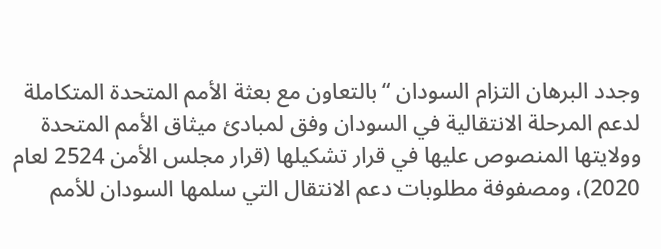وجدد البرهان التزام السودان “بالتعاون مع بعثة الأمم المتحدة المتكاملة لدعم المرحلة الانتقالية في السودان وفق لمبادئ ميثاق الأمم المتحدة وولايتها المنصوص عليها في قرار تشكيلها (قرار مجلس الأمن 2524 لعام 2020)، ومصفوفة مطلوبات دعم الانتقال التي سلمها السودان للأمم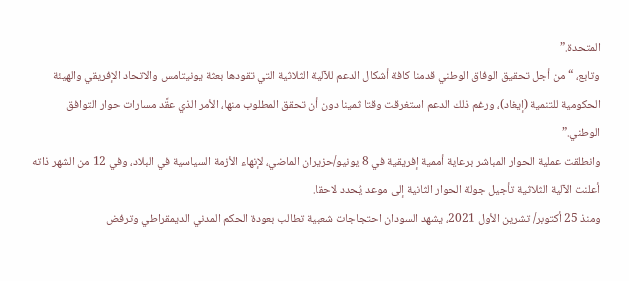المتحدة.”
وتابع، “من أجل تحقيق الوفاق الوطني قدمنا كافة أشكال الدعم للآلية الثلاثية التي تقودها بعثة يونيتامس والاتحاد الإفريقي والهيئة الحكومية للتنمية (إيغاد)، ورغم ذلك الدعم استغرقت وقتا ثمينا دون أن تحقق المطلوب منها، الأمر الذي عقَّد مسارات حوار التوافق الوطني.”
وانطلقت عملية الحوار المباشر برعاية أممية إفريقية في 8 يونيو/حزيران الماضي، لإنهاء الأزمة السياسية في البلاد، وفي 12 من الشهر ذاته أعلنت الآلية الثلاثية تأجيل جولة الحوار الثانية إلى موعد يُحدد لاحقا.
ومنذ 25 أكتوبر/ تشرين الأول 2021، يشهد السودان احتجاجات شعبية تطالب بعودة الحكم المدني الديمقراطي وترفض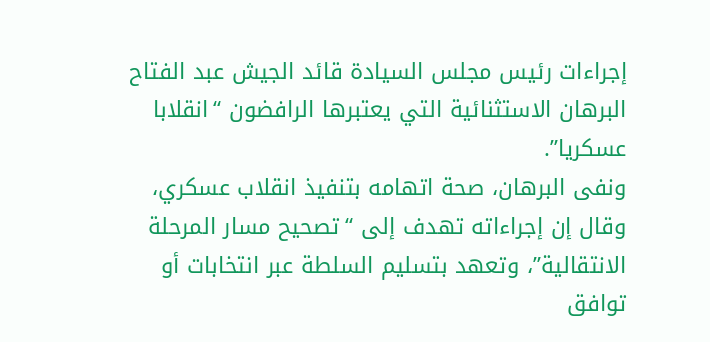إجراءات رئيس مجلس السيادة قائد الجيش عبد الفتاح البرهان الاستثنائية التي يعتبرها الرافضون “انقلابا عسكريا”.
ونفى البرهان، صحة اتهامه بتنفيذ انقلاب عسكري، وقال إن إجراءاته تهدف إلى “تصحيح مسار المرحلة الانتقالية”، وتعهد بتسليم السلطة عبر انتخابات أو توافق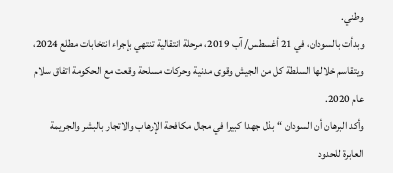وطني.
وبدأت بالسودان، في 21 أغسطس/ آب 2019، مرحلة انتقالية تنتهي بإجراء انتخابات مطلع 2024، ويتقاسم خلالها السلطة كل من الجيش وقوى مدنية وحركات مسلحة وقعت مع الحكومة اتفاق سلام عام 2020.
وأكد البرهان أن السودان “بذل جهدا كبيرا في مجال مكافحة الإرهاب والاتجار بالبشر والجريمة العابرة للحدود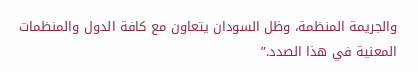والجريمة المنظمة، وظل السودان يتعاون مع كافة الدول والمنظمات المعنية في هذا الصدد.”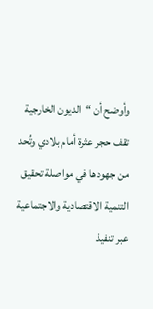وأوضح أن “الديون الخارجية تقف حجر عثرة أمام بلادي وتُحد من جهودها في مواصلة تحقيق التنمية الاقتصادية والاجتماعية عبر تنفيذ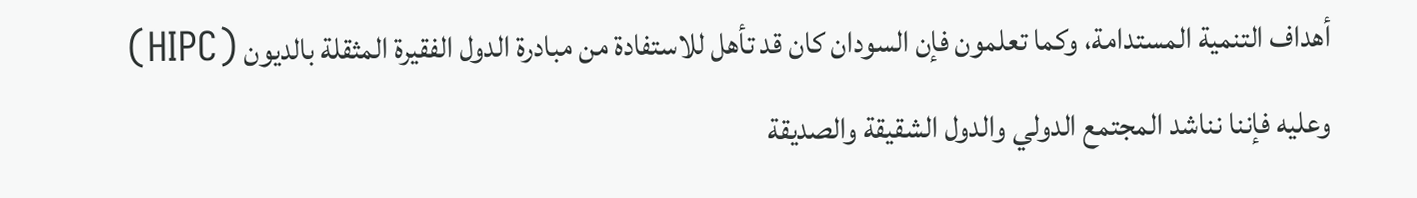أهداف التنمية المستدامة، وكما تعلمون فإن السودان كان قد تأهل للاستفادة من مبادرة الدول الفقيرة المثقلة بالديون (HIPC) وعليه فإننا نناشد المجتمع الدولي والدول الشقيقة والصديقة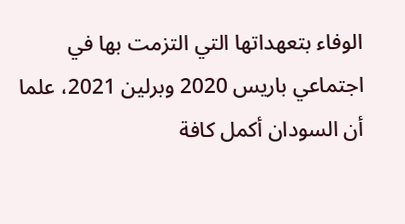الوفاء بتعهداتها التي التزمت بها في اجتماعي باريس 2020 وبرلين 2021، علما أن السودان أكمل كافة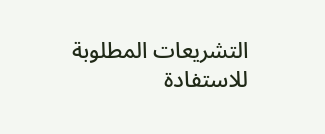التشريعات المطلوبة للاستفادة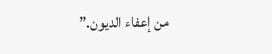من إعفاء الديون.”